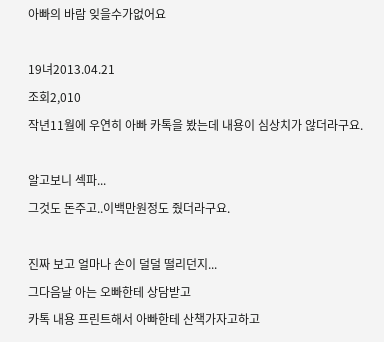아빠의 바람 잊을수가없어요

19녀2013.04.21
조회2,010
작년11월에 우연히 아빠 카톡을 봤는데 내용이 심상치가 않더라구요.

알고보니 섹파...
그것도 돈주고..이백만원정도 줬더라구요.

진짜 보고 얼마나 손이 덜덜 떨리던지...
그다음날 아는 오빠한테 상담받고
카톡 내용 프린트해서 아빠한테 산책가자고하고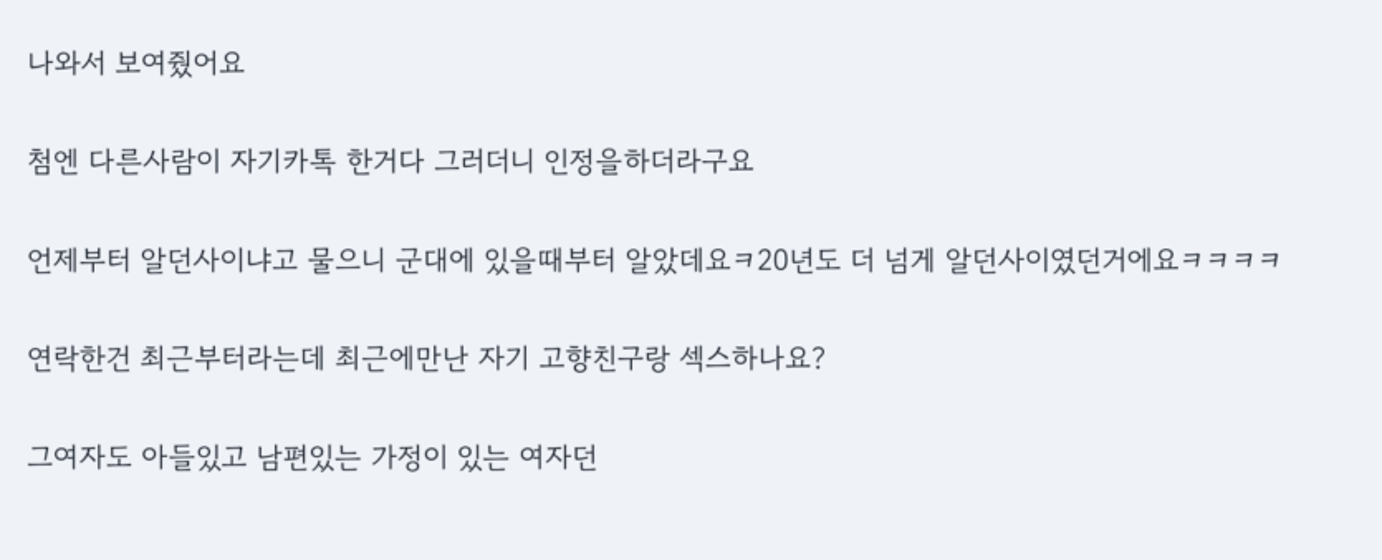나와서 보여줬어요

첨엔 다른사람이 자기카톡 한거다 그러더니 인정을하더라구요

언제부터 알던사이냐고 물으니 군대에 있을때부터 알았데요ㅋ20년도 더 넘게 알던사이였던거에요ㅋㅋㅋㅋ

연락한건 최근부터라는데 최근에만난 자기 고향친구랑 섹스하나요?

그여자도 아들있고 남편있는 가정이 있는 여자던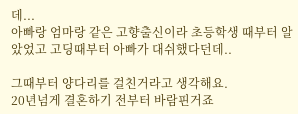데...
아빠랑 엄마랑 같은 고향출신이라 초등학생 때부터 알았었고 고딩때부터 아빠가 대쉬했다던데..

그때부터 양다리를 걸친거라고 생각해요.
20년넘게 결혼하기 전부터 바람핀거죠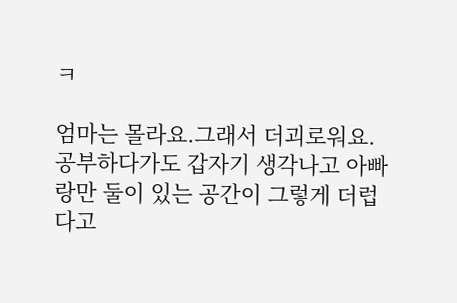ㅋ

엄마는 몰라요.그래서 더괴로워요.
공부하다가도 갑자기 생각나고 아빠랑만 둘이 있는 공간이 그렇게 더럽다고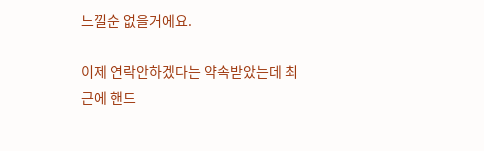느낄순 없을거에요.

이제 연락안하겠다는 약속받았는데 최근에 핸드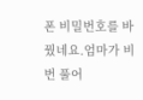폰 비밀번호를 바꿨네요.엄마가 비번 풀어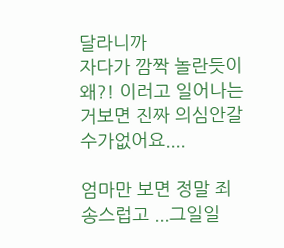달라니까
자다가 깜짝 놀란듯이 왜?! 이러고 일어나는거보면 진짜 의심안갈수가없어요....

엄마만 보면 정말 죄송스럽고 ...그일일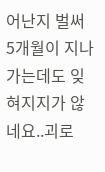어난지 벌써 5개월이 지나가는데도 잊혀지지가 않네요..괴로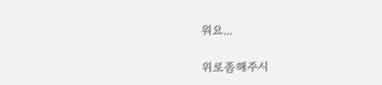워요...

위로좀해주시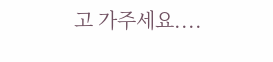고 가주세요....